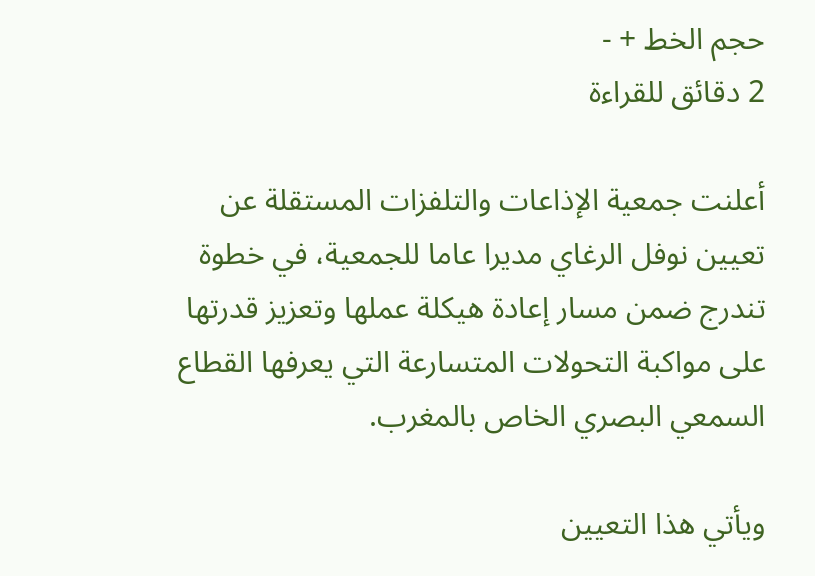حجم الخط + -
2 دقائق للقراءة

أعلنت جمعية الإذاعات والتلفزات المستقلة عن تعيين نوفل الرغاي مديرا عاما للجمعية، في خطوة تندرج ضمن مسار إعادة هيكلة عملها وتعزيز قدرتها على مواكبة التحولات المتسارعة التي يعرفها القطاع السمعي البصري الخاص بالمغرب.

ويأتي هذا التعيين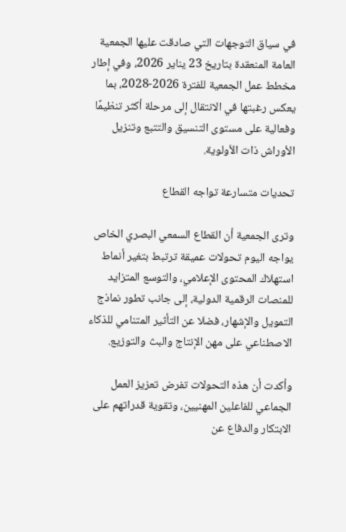في سياق التوجهات التي صادقت عليها الجمعية العامة المنعقدة بتاريخ 23 يناير 2026، وفي إطار مخطط عمل الجمعية للفترة 2026-2028، بما يعكس رغبتها في الانتقال إلى مرحلة أكثر تنظيمًا وفعالية على مستوى التنسيق والتتبع وتنزيل الأوراش ذات الأولوية.

تحديات متسارعة تواجه القطاع

وترى الجمعية أن القطاع السمعي البصري الخاص يواجه اليوم تحولات عميقة ترتبط بتغير أنماط استهلاك المحتوى الإعلامي، والتوسع المتزايد للمنصات الرقمية الدولية، إلى جانب تطور نماذج التمويل والإشهار، فضلا عن التأثير المتنامي للذكاء الاصطناعي على مهن الإنتاج والبث والتوزيع.

وأكدت أن هذه التحولات تفرض تعزيز العمل الجماعي للفاعلين المهنيين، وتقوية قدراتهم على الابتكار والدفاع عن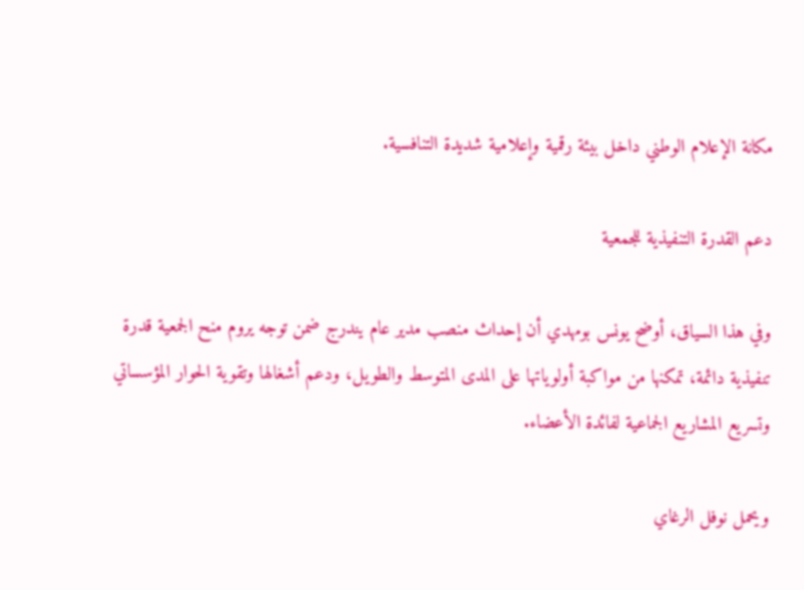مكانة الإعلام الوطني داخل بيئة رقمية وإعلامية شديدة التنافسية.

دعم القدرة التنفيذية للجمعية

وفي هذا السياق، أوضح يونس بومهدي أن إحداث منصب مدير عام يندرج ضمن توجه يروم منح الجمعية قدرة تنفيذية دائمة، تمكنها من مواكبة أولوياتها على المدى المتوسط والطويل، ودعم أشغالها وتقوية الحوار المؤسساتي وتسريع المشاريع الجماعية لفائدة الأعضاء.

ويحمل نوفل الرغاي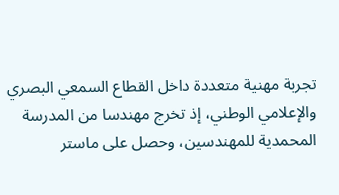تجربة مهنية متعددة داخل القطاع السمعي البصري والإعلامي الوطني، إذ تخرج مهندسا من المدرسة المحمدية للمهندسين، وحصل على ماستر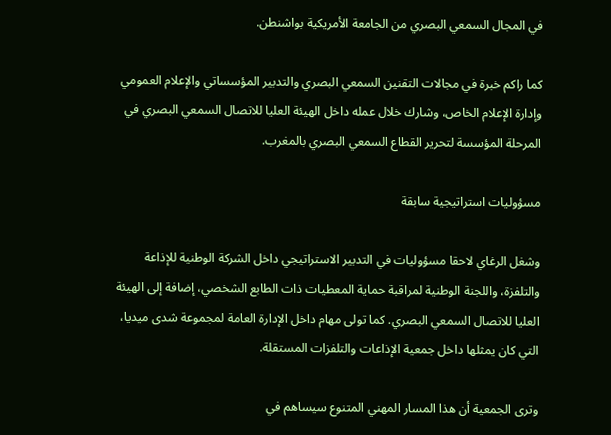في المجال السمعي البصري من الجامعة الأمريكية بواشنطن.

كما راكم خبرة في مجالات التقنين السمعي البصري والتدبير المؤسساتي والإعلام العمومي وإدارة الإعلام الخاص، وشارك خلال عمله داخل الهيئة العليا للاتصال السمعي البصري في المرحلة المؤسسة لتحرير القطاع السمعي البصري بالمغرب.

مسؤوليات استراتيجية سابقة

وشغل الرغاي لاحقا مسؤوليات في التدبير الاستراتيجي داخل الشركة الوطنية للإذاعة والتلفزة، واللجنة الوطنية لمراقبة حماية المعطيات ذات الطابع الشخصي، إضافة إلى الهيئة العليا للاتصال السمعي البصري. كما تولى مهام داخل الإدارة العامة لمجموعة شدى ميديا، التي كان يمثلها داخل جمعية الإذاعات والتلفزات المستقلة.

وترى الجمعية أن هذا المسار المهني المتنوع سيساهم في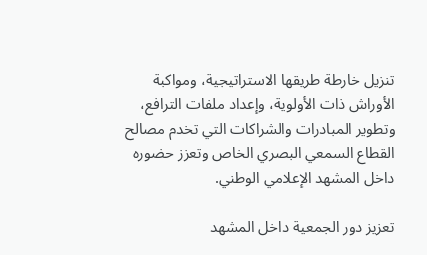تنزيل خارطة طريقها الاستراتيجية، ومواكبة الأوراش ذات الأولوية، وإعداد ملفات الترافع، وتطوير المبادرات والشراكات التي تخدم مصالح القطاع السمعي البصري الخاص وتعزز حضوره داخل المشهد الإعلامي الوطني.

تعزيز دور الجمعية داخل المشهد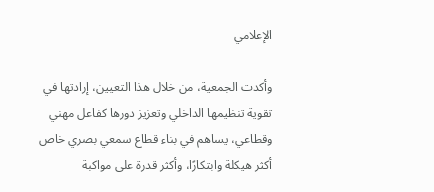الإعلامي

وأكدت الجمعية، من خلال هذا التعيين، إرادتها في تقوية تنظيمها الداخلي وتعزيز دورها كفاعل مهني وقطاعي، يساهم في بناء قطاع سمعي بصري خاص أكثر هيكلة وابتكارًا، وأكثر قدرة على مواكبة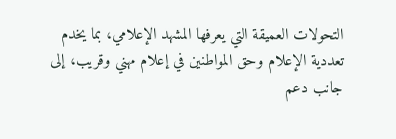التحولات العميقة التي يعرفها المشهد الإعلامي، بما يخدم تعددية الإعلام وحق المواطنين في إعلام مهني وقريب، إلى جانب دعم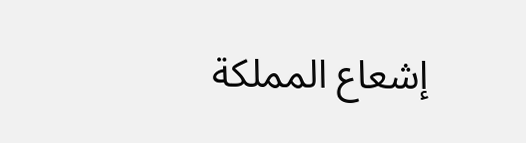إشعاع المملكة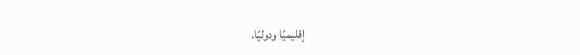إقليميًا ودوليًا.